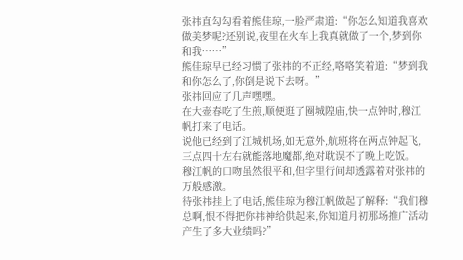张祎直勾勾看着熊佳琼,一脸严肃道:“你怎么知道我喜欢做美梦呢?还别说,夜里在火车上我真就做了一个,梦到你和我……”
熊佳琼早已经习惯了张祎的不正经,咯咯笑着道:“梦到我和你怎么了,你倒是说下去呀。”
张祎回应了几声嘿嘿。
在大壶春吃了生煎,顺便逛了圈城隍庙,快一点钟时,穆江帆打来了电话。
说他已经到了江城机场,如无意外,航班将在两点钟起飞,三点四十左右就能落地魔都,绝对耽误不了晚上吃饭。
穆江帆的口吻虽然很平和,但字里行间却透露着对张祎的万般感激。
待张祎挂上了电话,熊佳琼为穆江帆做起了解释:“我们穆总啊,恨不得把你祎神给供起来,你知道月初那场推广活动产生了多大业绩吗?”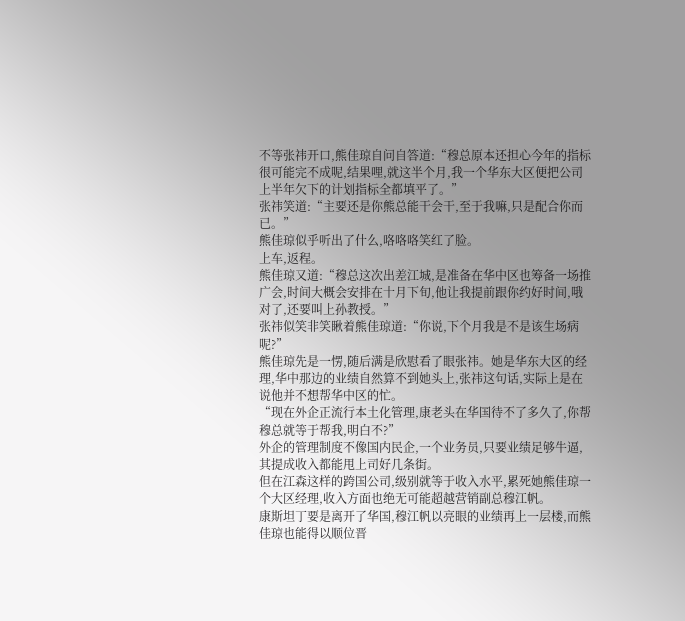不等张祎开口,熊佳琼自问自答道:“穆总原本还担心今年的指标很可能完不成呢,结果哩,就这半个月,我一个华东大区便把公司上半年欠下的计划指标全都填平了。”
张祎笑道:“主要还是你熊总能干会干,至于我嘛,只是配合你而已。”
熊佳琼似乎听出了什么,咯咯咯笑红了脸。
上车,返程。
熊佳琼又道:“穆总这次出差江城,是准备在华中区也筹备一场推广会,时间大概会安排在十月下旬,他让我提前跟你约好时间,哦对了,还要叫上孙教授。”
张祎似笑非笑瞅着熊佳琼道:“你说,下个月我是不是该生场病呢?”
熊佳琼先是一愣,随后满是欣慰看了眼张祎。她是华东大区的经理,华中那边的业绩自然算不到她头上,张祎这句话,实际上是在说他并不想帮华中区的忙。
“现在外企正流行本土化管理,康老头在华国待不了多久了,你帮穆总就等于帮我,明白不?”
外企的管理制度不像国内民企,一个业务员,只要业绩足够牛逼,其提成收入都能甩上司好几条街。
但在江森这样的跨国公司,级别就等于收入水平,累死她熊佳琼一个大区经理,收入方面也绝无可能超越营销副总穆江帆。
康斯坦丁要是离开了华国,穆江帆以亮眼的业绩再上一层楼,而熊佳琼也能得以顺位晋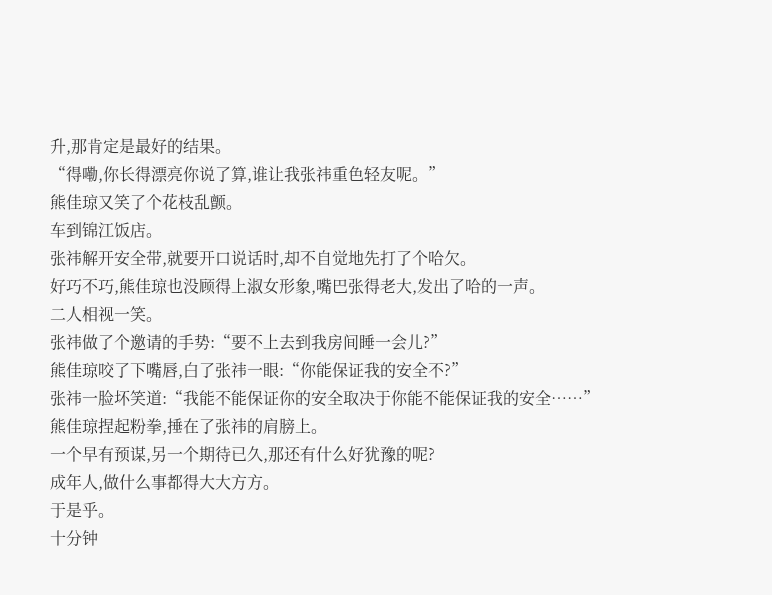升,那肯定是最好的结果。
“得嘞,你长得漂亮你说了算,谁让我张祎重色轻友呢。”
熊佳琼又笑了个花枝乱颤。
车到锦江饭店。
张祎解开安全带,就要开口说话时,却不自觉地先打了个哈欠。
好巧不巧,熊佳琼也没顾得上淑女形象,嘴巴张得老大,发出了哈的一声。
二人相视一笑。
张祎做了个邀请的手势:“要不上去到我房间睡一会儿?”
熊佳琼咬了下嘴唇,白了张祎一眼:“你能保证我的安全不?”
张祎一脸坏笑道:“我能不能保证你的安全取决于你能不能保证我的安全……”
熊佳琼捏起粉拳,捶在了张祎的肩膀上。
一个早有预谋,另一个期待已久,那还有什么好犹豫的呢?
成年人,做什么事都得大大方方。
于是乎。
十分钟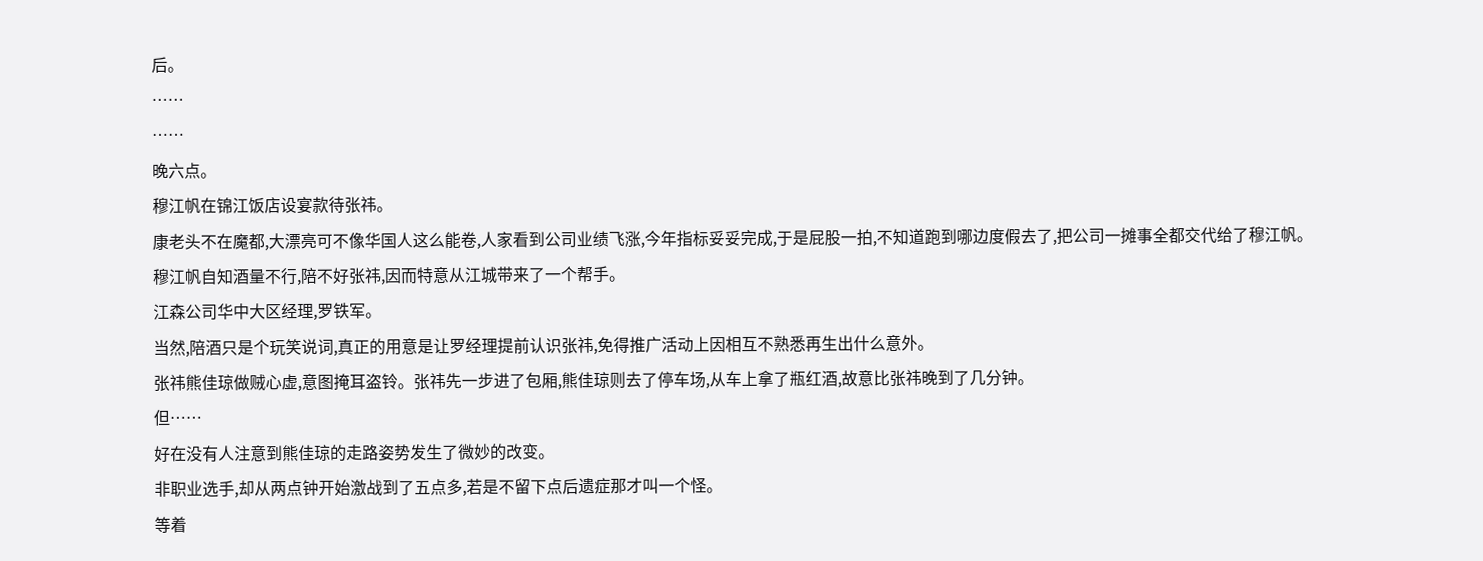后。
……
……
晚六点。
穆江帆在锦江饭店设宴款待张祎。
康老头不在魔都,大漂亮可不像华国人这么能卷,人家看到公司业绩飞涨,今年指标妥妥完成,于是屁股一拍,不知道跑到哪边度假去了,把公司一摊事全都交代给了穆江帆。
穆江帆自知酒量不行,陪不好张祎,因而特意从江城带来了一个帮手。
江森公司华中大区经理,罗铁军。
当然,陪酒只是个玩笑说词,真正的用意是让罗经理提前认识张祎,免得推广活动上因相互不熟悉再生出什么意外。
张祎熊佳琼做贼心虚,意图掩耳盗铃。张祎先一步进了包厢,熊佳琼则去了停车场,从车上拿了瓶红酒,故意比张祎晚到了几分钟。
但……
好在没有人注意到熊佳琼的走路姿势发生了微妙的改变。
非职业选手,却从两点钟开始激战到了五点多,若是不留下点后遗症那才叫一个怪。
等着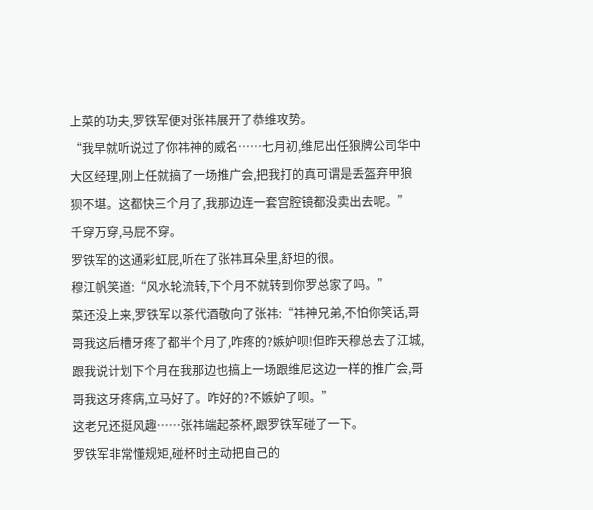上菜的功夫,罗铁军便对张祎展开了恭维攻势。
“我早就听说过了你祎神的威名……七月初,维尼出任狼牌公司华中大区经理,刚上任就搞了一场推广会,把我打的真可谓是丢盔弃甲狼狈不堪。这都快三个月了,我那边连一套宫腔镜都没卖出去呢。”
千穿万穿,马屁不穿。
罗铁军的这通彩虹屁,听在了张祎耳朵里,舒坦的很。
穆江帆笑道:“风水轮流转,下个月不就转到你罗总家了吗。”
菜还没上来,罗铁军以茶代酒敬向了张祎:“祎神兄弟,不怕你笑话,哥哥我这后槽牙疼了都半个月了,咋疼的?嫉妒呗!但昨天穆总去了江城,跟我说计划下个月在我那边也搞上一场跟维尼这边一样的推广会,哥哥我这牙疼病,立马好了。咋好的?不嫉妒了呗。”
这老兄还挺风趣……张祎端起茶杯,跟罗铁军碰了一下。
罗铁军非常懂规矩,碰杯时主动把自己的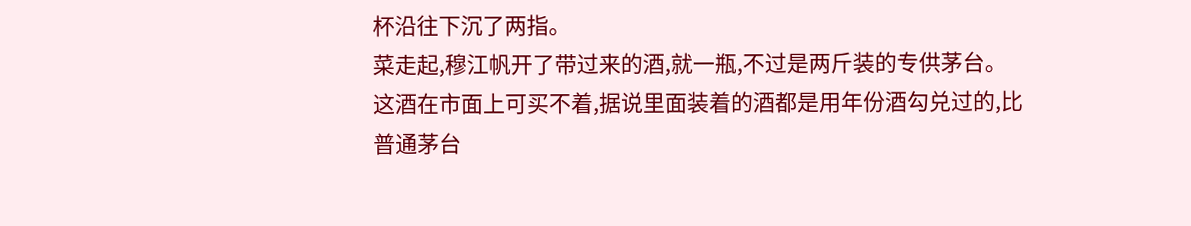杯沿往下沉了两指。
菜走起,穆江帆开了带过来的酒,就一瓶,不过是两斤装的专供茅台。
这酒在市面上可买不着,据说里面装着的酒都是用年份酒勾兑过的,比普通茅台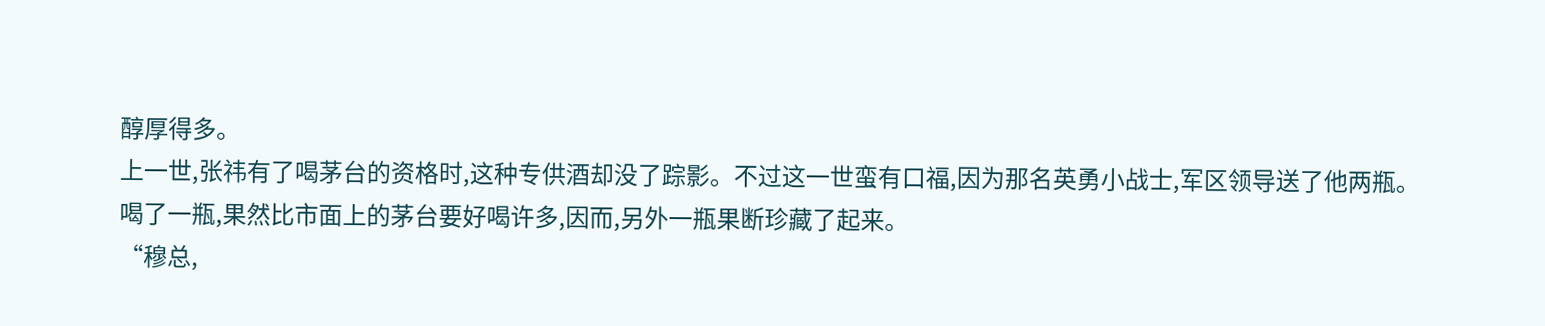醇厚得多。
上一世,张祎有了喝茅台的资格时,这种专供酒却没了踪影。不过这一世蛮有口福,因为那名英勇小战士,军区领导送了他两瓶。
喝了一瓶,果然比市面上的茅台要好喝许多,因而,另外一瓶果断珍藏了起来。
“穆总,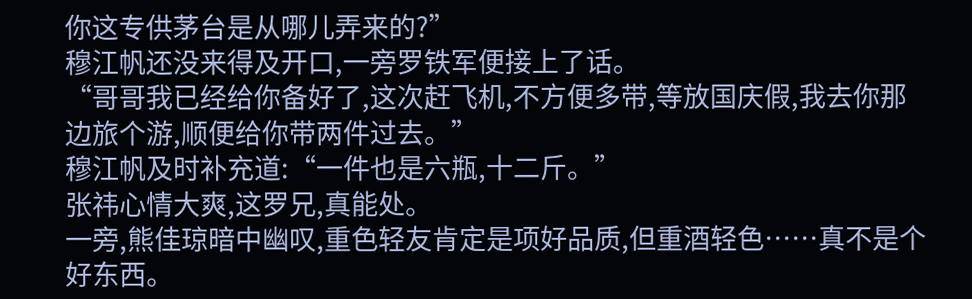你这专供茅台是从哪儿弄来的?”
穆江帆还没来得及开口,一旁罗铁军便接上了话。
“哥哥我已经给你备好了,这次赶飞机,不方便多带,等放国庆假,我去你那边旅个游,顺便给你带两件过去。”
穆江帆及时补充道:“一件也是六瓶,十二斤。”
张祎心情大爽,这罗兄,真能处。
一旁,熊佳琼暗中幽叹,重色轻友肯定是项好品质,但重酒轻色……真不是个好东西。